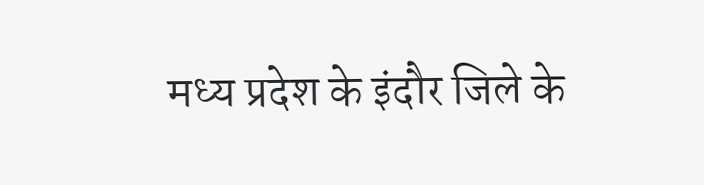मध्य प्रदेश के इंदौर जिले के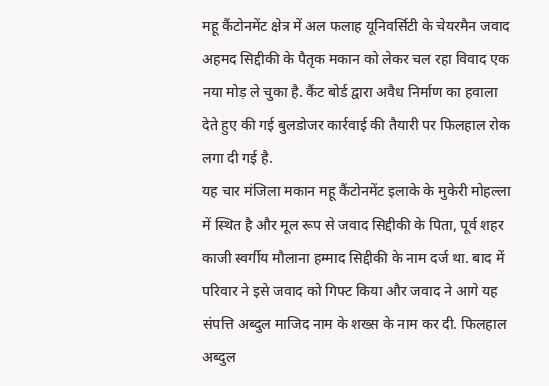महू कैंटोनमेंट क्षेत्र में अल फलाह यूनिवर्सिटी के चेयरमैन जवाद अहमद सिद्दीकी के पैतृक मकान को लेकर चल रहा विवाद एक नया मोड़ ले चुका है. कैंट बोर्ड द्वारा अवैध निर्माण का हवाला देते हुए की गई बुलडोजर कार्रवाई की तैयारी पर फिलहाल रोक लगा दी गई है.
यह चार मंजिला मकान महू कैंटोनमेंट इलाके के मुकेरी मोहल्ला में स्थित है और मूल रूप से जवाद सिद्दीकी के पिता, पूर्व शहर काजी स्वर्गीय मौलाना हम्माद सिद्दीकी के नाम दर्ज था. बाद में परिवार ने इसे जवाद को गिफ्ट किया और जवाद ने आगे यह संपत्ति अब्दुल माजिद नाम के शख्स के नाम कर दी. फिलहाल अब्दुल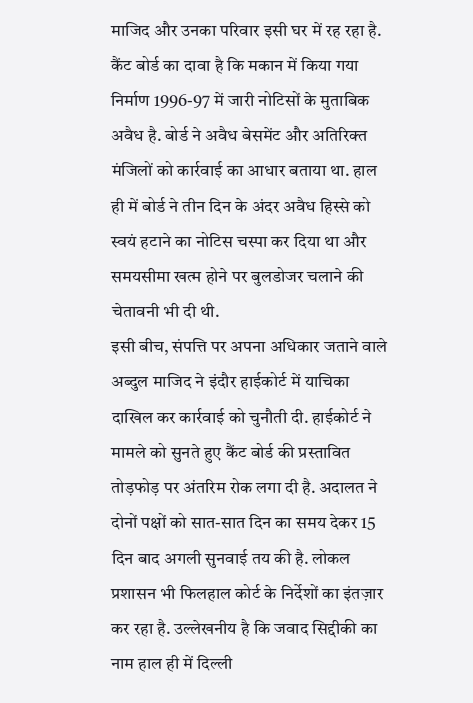माजिद और उनका परिवार इसी घर में रह रहा है. कैंट बोर्ड का दावा है कि मकान में किया गया निर्माण 1996-97 में जारी नोटिसों के मुताबिक अवैध है. बोर्ड ने अवैध बेसमेंट और अतिरिक्त मंजिलों को कार्रवाई का आधार बताया था. हाल ही में बोर्ड ने तीन दिन के अंदर अवैध हिस्से को स्वयं हटाने का नोटिस चस्पा कर दिया था और समयसीमा खत्म होने पर बुलडोजर चलाने की चेतावनी भी दी थी.
इसी बीच, संपत्ति पर अपना अधिकार जताने वाले अब्दुल माजिद ने इंदौर हाईकोर्ट में याचिका दाखिल कर कार्रवाई को चुनौती दी. हाईकोर्ट ने मामले को सुनते हुए कैंट बोर्ड की प्रस्तावित तोड़फोड़ पर अंतरिम रोक लगा दी है. अदालत ने दोनों पक्षों को सात-सात दिन का समय देकर 15 दिन बाद अगली सुनवाई तय की है. लोकल प्रशासन भी फिलहाल कोर्ट के निर्देशों का इंतज़ार कर रहा है. उल्लेखनीय है कि जवाद सिद्दीकी का नाम हाल ही में दिल्ली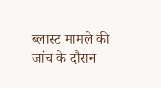ब्लास्ट मामले की जांच के दौरान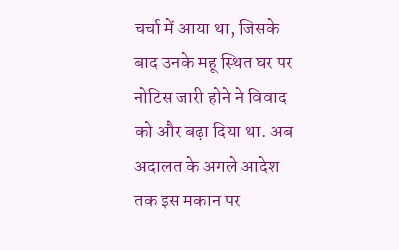चर्चा में आया था, जिसके बाद उनके महू स्थित घर पर नोटिस जारी होने ने विवाद को और बढ़ा दिया था. अब अदालत के अगले आदेश तक इस मकान पर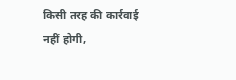किसी तरह की कार्रवाई नहीं होगी,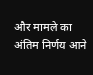और मामले का अंतिम निर्णय आने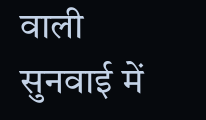वाली सुनवाई में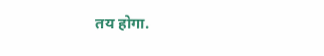तय होगा.